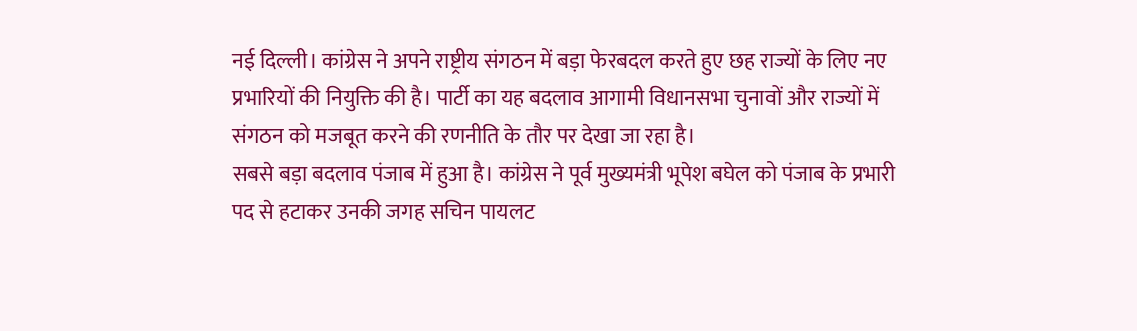नई दिल्ली। कांग्रेस ने अपने राष्ट्रीय संगठन में बड़ा फेरबदल करते हुए छह राज्यों के लिए नए प्रभारियों की नियुक्ति की है। पार्टी का यह बदलाव आगामी विधानसभा चुनावों और राज्यों में संगठन को मजबूत करने की रणनीति के तौर पर देखा जा रहा है।
सबसे बड़ा बदलाव पंजाब में हुआ है। कांग्रेस ने पूर्व मुख्यमंत्री भूपेश बघेल को पंजाब के प्रभारी पद से हटाकर उनकी जगह सचिन पायलट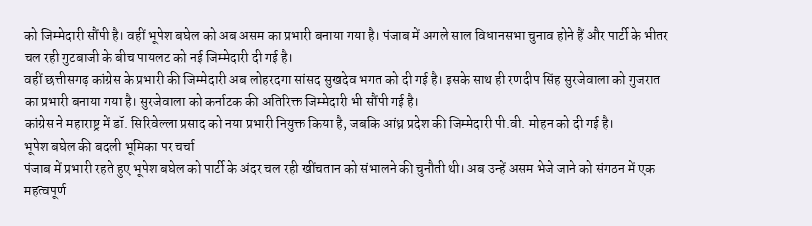को जिम्मेदारी सौंपी है। वहीं भूपेश बघेल को अब असम का प्रभारी बनाया गया है। पंजाब में अगले साल विधानसभा चुनाव होने हैं और पार्टी के भीतर चल रही गुटबाजी के बीच पायलट को नई जिम्मेदारी दी गई है।
वहीं छत्तीसगढ़ कांग्रेस के प्रभारी की जिम्मेदारी अब लोहरदगा सांसद सुखदेव भगत को दी गई है। इसके साथ ही रणदीप सिंह सुरजेवाला को गुजरात का प्रभारी बनाया गया है। सुरजेवाला को कर्नाटक की अतिरिक्त जिम्मेदारी भी सौंपी गई है।
कांग्रेस ने महाराष्ट्र में डॉ. सिरिवेल्ला प्रसाद को नया प्रभारी नियुक्त किया है, जबकि आंध्र प्रदेश की जिम्मेदारी पी.वी. मोहन को दी गई है।
भूपेश बघेल की बदली भूमिका पर चर्चा
पंजाब में प्रभारी रहते हुए भूपेश बघेल को पार्टी के अंदर चल रही खींचतान को संभालने की चुनौती थी। अब उन्हें असम भेजे जाने को संगठन में एक महत्वपूर्ण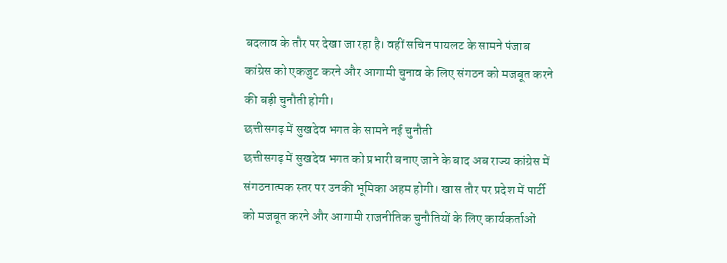बदलाव के तौर पर देखा जा रहा है। वहीं सचिन पायलट के सामने पंजाब कांग्रेस को एकजुट करने और आगामी चुनाव के लिए संगठन को मजबूत करने की बड़ी चुनौती होगी।
छत्तीसगढ़ में सुखदेव भगत के सामने नई चुनौती
छत्तीसगढ़ में सुखदेव भगत को प्रभारी बनाए जाने के बाद अब राज्य कांग्रेस में संगठनात्मक स्तर पर उनकी भूमिका अहम होगी। खास तौर पर प्रदेश में पार्टी को मजबूत करने और आगामी राजनीतिक चुनौतियों के लिए कार्यकर्ताओं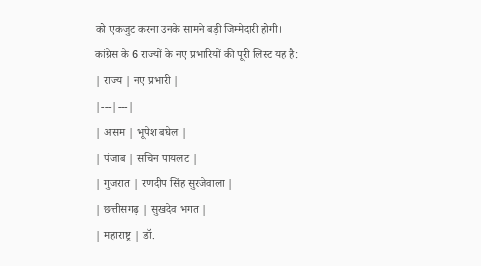को एकजुट करना उनके सामने बड़ी जिम्मेदारी होगी।
कांग्रेस के 6 राज्यों के नए प्रभारियों की पूरी लिस्ट यह है:
| राज्य | नए प्रभारी |
|---|---|
| असम | भूपेश बघेल |
| पंजाब | सचिन पायलट |
| गुजरात | रणदीप सिंह सुरजेवाला |
| छत्तीसगढ़ | सुखदेव भगत |
| महाराष्ट्र | डॉ.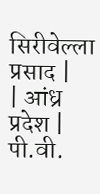सिरीवेल्ला प्रसाद |
| आंध्र प्रदेश | पी.वी.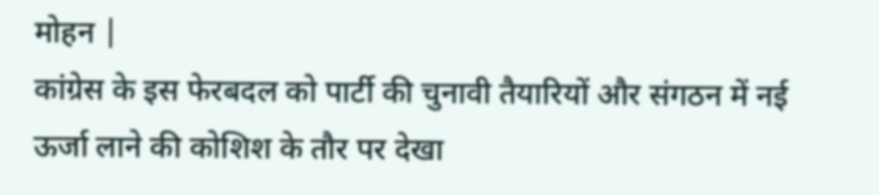मोहन |
कांग्रेस के इस फेरबदल को पार्टी की चुनावी तैयारियों और संगठन में नई ऊर्जा लाने की कोशिश के तौर पर देखा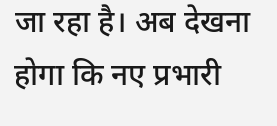जा रहा है। अब देखना होगा कि नए प्रभारी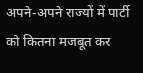अपने-अपने राज्यों में पार्टी को कितना मजबूत कर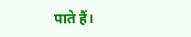पाते हैं।